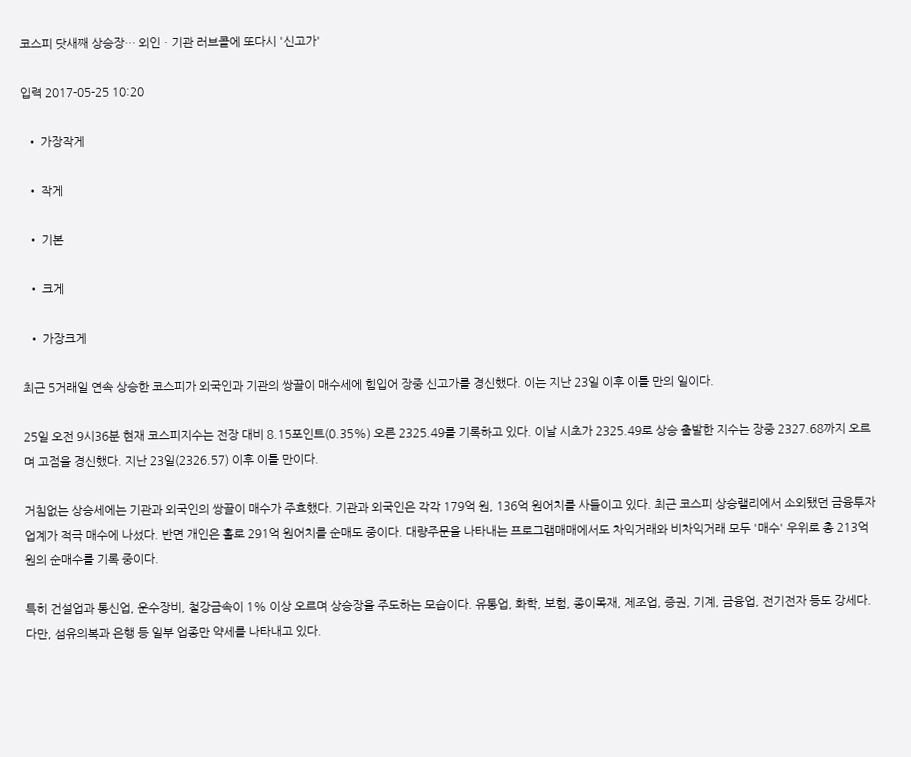코스피 닷새째 상승장… 외인ㆍ기관 러브콜에 또다시 '신고가'

입력 2017-05-25 10:20

  • 가장작게

  • 작게

  • 기본

  • 크게

  • 가장크게

최근 5거래일 연속 상승한 코스피가 외국인과 기관의 쌍끌이 매수세에 힘입어 장중 신고가를 경신했다. 이는 지난 23일 이후 이틀 만의 일이다.

25일 오전 9시36분 현재 코스피지수는 전장 대비 8.15포인트(0.35%) 오른 2325.49를 기록하고 있다. 이날 시초가 2325.49로 상승 출발한 지수는 장중 2327.68까지 오르며 고점을 경신했다. 지난 23일(2326.57) 이후 이틀 만이다.

거침없는 상승세에는 기관과 외국인의 쌍끌이 매수가 주효했다. 기관과 외국인은 각각 179억 원, 136억 원어치를 사들이고 있다. 최근 코스피 상승랠리에서 소외됐던 금융투자업계가 적극 매수에 나섰다. 반면 개인은 홀로 291억 원어치를 순매도 중이다. 대량주문을 나타내는 프로그램매매에서도 차익거래와 비차익거래 모두 '매수' 우위로 총 213억 원의 순매수를 기록 중이다.

특히 건설업과 통신업, 운수장비, 철강금속이 1% 이상 오르며 상승장을 주도하는 모습이다. 유통업, 화학, 보험, 종이목재, 제조업, 증권, 기계, 금융업, 전기전자 등도 강세다. 다만, 섬유의복과 은행 등 일부 업종만 약세를 나타내고 있다.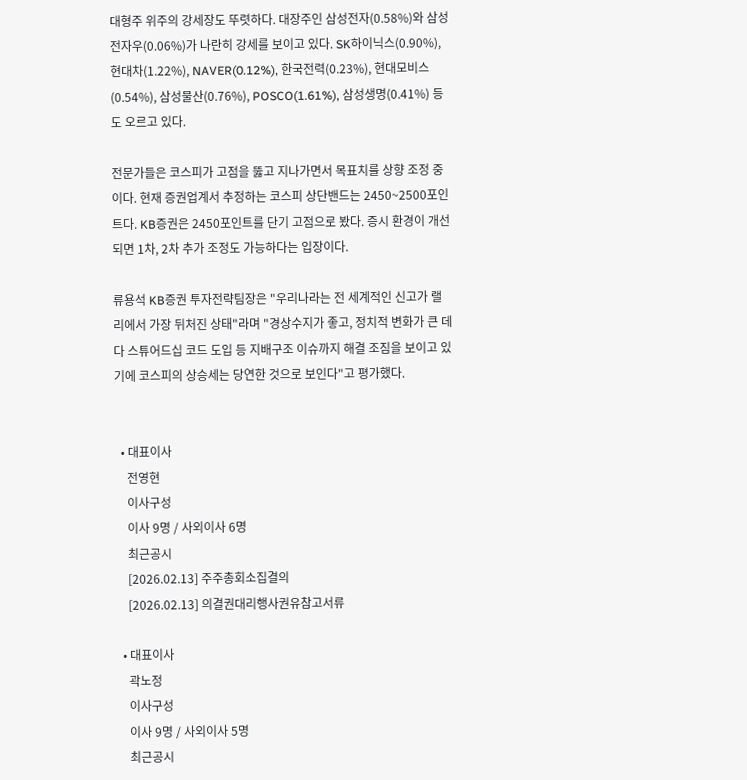대형주 위주의 강세장도 뚜렷하다. 대장주인 삼성전자(0.58%)와 삼성전자우(0.06%)가 나란히 강세를 보이고 있다. SK하이닉스(0.90%), 현대차(1.22%), NAVER(0.12%), 한국전력(0.23%), 현대모비스(0.54%), 삼성물산(0.76%), POSCO(1.61%), 삼성생명(0.41%) 등도 오르고 있다.

전문가들은 코스피가 고점을 뚫고 지나가면서 목표치를 상향 조정 중이다. 현재 증권업계서 추정하는 코스피 상단밴드는 2450~2500포인트다. KB증권은 2450포인트를 단기 고점으로 봤다. 증시 환경이 개선되면 1차, 2차 추가 조정도 가능하다는 입장이다.

류용석 KB증권 투자전략팀장은 "우리나라는 전 세계적인 신고가 랠리에서 가장 뒤처진 상태"라며 "경상수지가 좋고, 정치적 변화가 큰 데다 스튜어드십 코드 도입 등 지배구조 이슈까지 해결 조짐을 보이고 있기에 코스피의 상승세는 당연한 것으로 보인다"고 평가했다.


  • 대표이사
    전영현
    이사구성
    이사 9명 / 사외이사 6명
    최근공시
    [2026.02.13] 주주총회소집결의
    [2026.02.13] 의결권대리행사권유참고서류

  • 대표이사
    곽노정
    이사구성
    이사 9명 / 사외이사 5명
    최근공시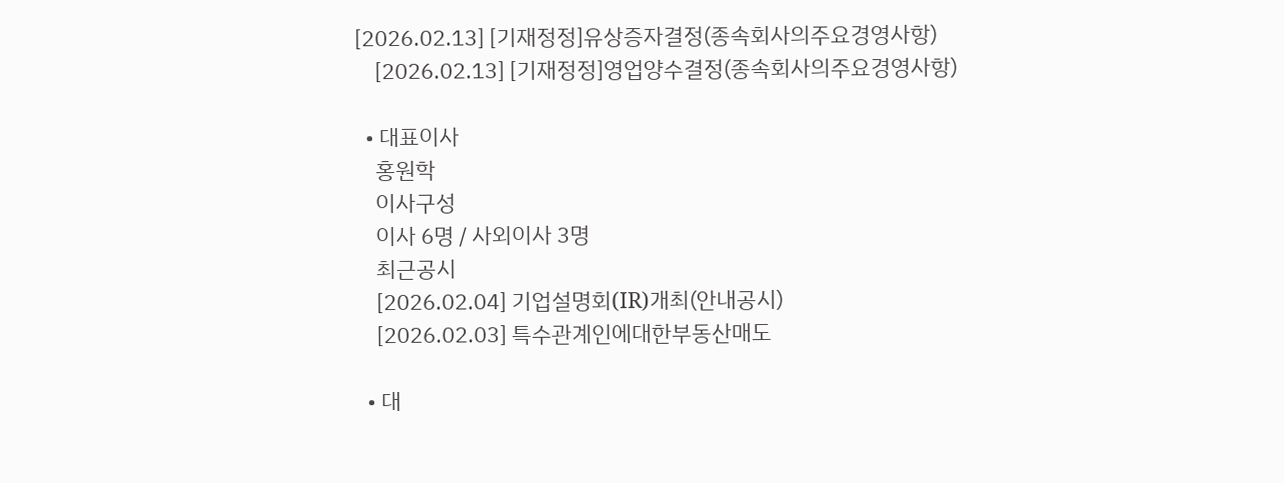[2026.02.13] [기재정정]유상증자결정(종속회사의주요경영사항)
    [2026.02.13] [기재정정]영업양수결정(종속회사의주요경영사항)

  • 대표이사
    홍원학
    이사구성
    이사 6명 / 사외이사 3명
    최근공시
    [2026.02.04] 기업설명회(IR)개최(안내공시)
    [2026.02.03] 특수관계인에대한부동산매도

  • 대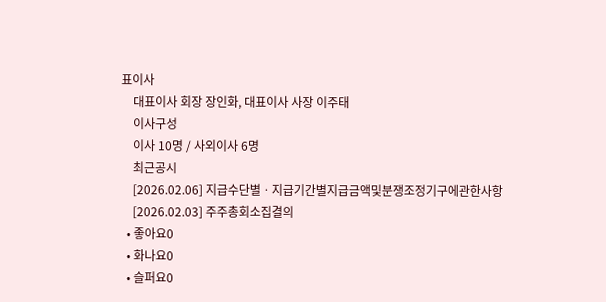표이사
    대표이사 회장 장인화, 대표이사 사장 이주태
    이사구성
    이사 10명 / 사외이사 6명
    최근공시
    [2026.02.06] 지급수단별ㆍ지급기간별지급금액및분쟁조정기구에관한사항
    [2026.02.03] 주주총회소집결의
  • 좋아요0
  • 화나요0
  • 슬퍼요0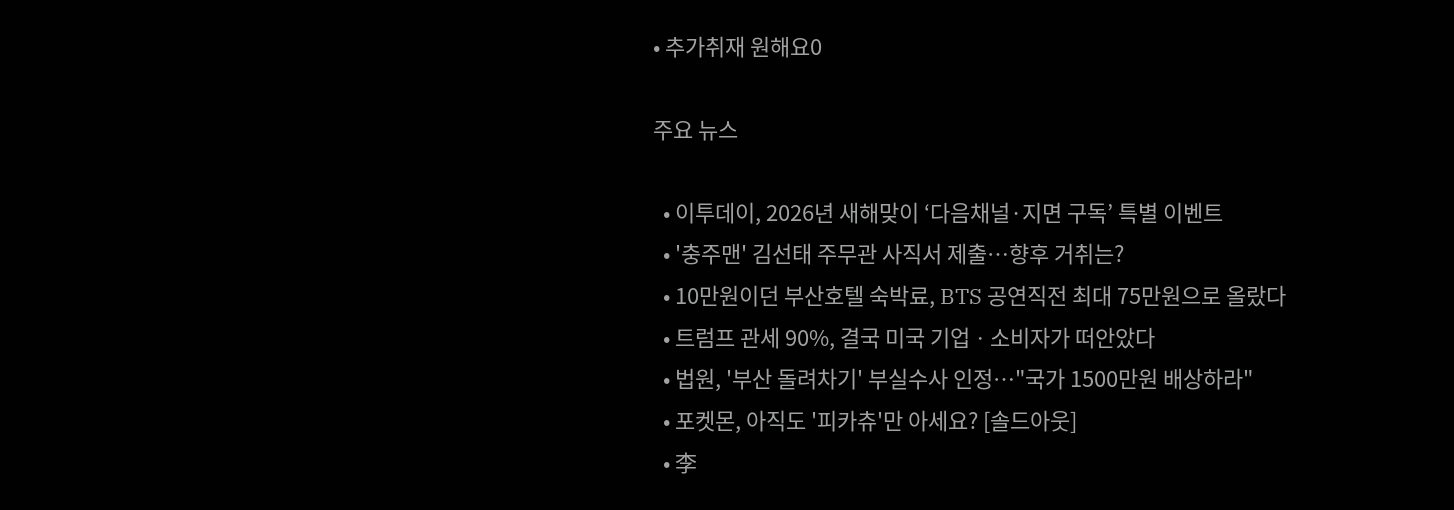• 추가취재 원해요0

주요 뉴스

  • 이투데이, 2026년 새해맞이 ‘다음채널·지면 구독’ 특별 이벤트
  • '충주맨' 김선태 주무관 사직서 제출…향후 거취는?
  • 10만원이던 부산호텔 숙박료, BTS 공연직전 최대 75만원으로 올랐다
  • 트럼프 관세 90%, 결국 미국 기업ㆍ소비자가 떠안았다
  • 법원, '부산 돌려차기' 부실수사 인정…"국가 1500만원 배상하라"
  • 포켓몬, 아직도 '피카츄'만 아세요? [솔드아웃]
  • 李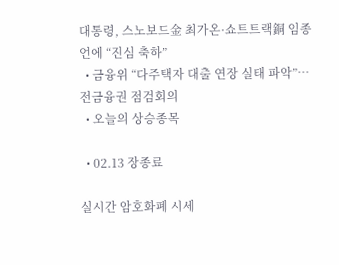대통령, 스노보드金 최가온·쇼트트랙銅 임종언에 “진심 축하”
  • 금융위 “다주택자 대출 연장 실태 파악”⋯전금융권 점검회의
  • 오늘의 상승종목

  • 02.13 장종료

실시간 암호화폐 시세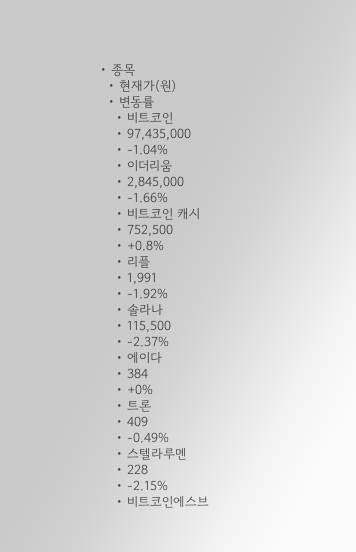• 종목
  • 현재가(원)
  • 변동률
    • 비트코인
    • 97,435,000
    • -1.04%
    • 이더리움
    • 2,845,000
    • -1.66%
    • 비트코인 캐시
    • 752,500
    • +0.8%
    • 리플
    • 1,991
    • -1.92%
    • 솔라나
    • 115,500
    • -2.37%
    • 에이다
    • 384
    • +0%
    • 트론
    • 409
    • -0.49%
    • 스텔라루멘
    • 228
    • -2.15%
    • 비트코인에스브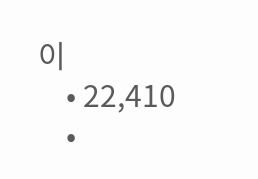이
    • 22,410
    •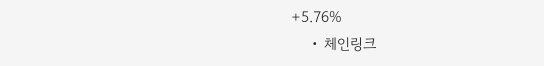+5.76%
    • 체인링크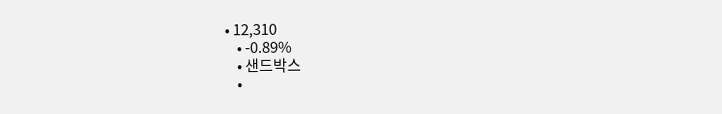• 12,310
    • -0.89%
    • 샌드박스
    •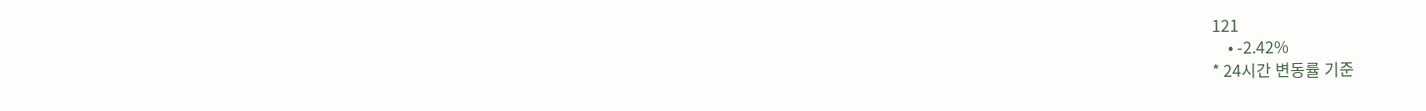121
    • -2.42%
* 24시간 변동률 기준